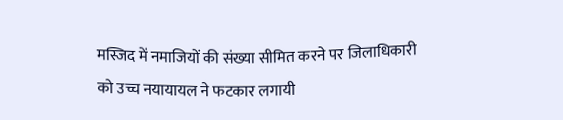मस्जिद में नमाजियों की संख्या सीमित करने पर जिलाधिकारी को उच्च नयायायल ने फटकार लगायी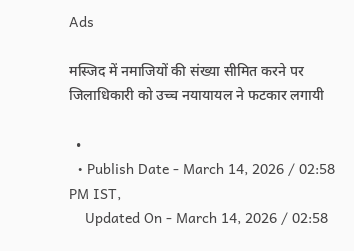Ads

मस्जिद में नमाजियों की संख्या सीमित करने पर जिलाधिकारी को उच्च नयायायल ने फटकार लगायी

  •
  • Publish Date - March 14, 2026 / 02:58 PM IST,
    Updated On - March 14, 2026 / 02:58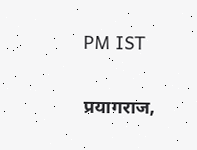PM IST

प्रयागराज,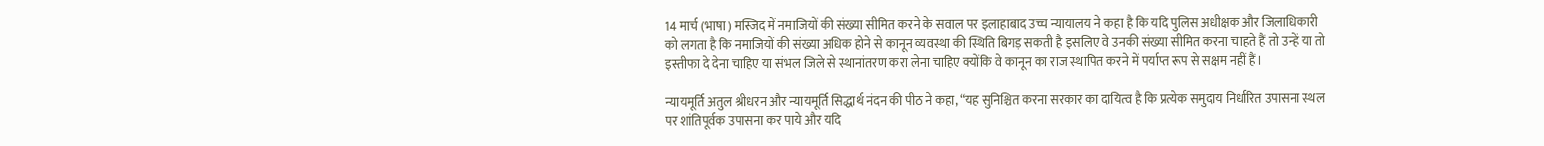14 मार्च (भाषा) मस्जिद में नमाजियों की संख्या सीमित करने के सवाल पर इलाहाबाद उच्च न्यायालय ने कहा है कि यदि पुलिस अधीक्षक और जिलाधिकारी को लगता है कि नमाजियों की संख्या अधिक होने से कानून व्यवस्था की स्थिति बिगड़ सकती है इसलिए वे उनकी संख्या सीमित करना चाहते हैं तो उन्हें या तो इस्तीफा दे देना चाहिए या संभल जिले से स्थानांतरण करा लेना चाहिए क्योंकि वे कानून का राज स्थापित करने में पर्याप्त रूप से सक्षम नहीं हैं।

न्यायमूर्ति अतुल श्रीधरन और न्यायमूर्ति सिद्धार्थ नंदन की पीठ ने कहा, “यह सुनिश्चित करना सरकार का दायित्व है कि प्रत्येक समुदाय निर्धारित उपासना स्थल पर शांतिपूर्वक उपासना कर पाये और यदि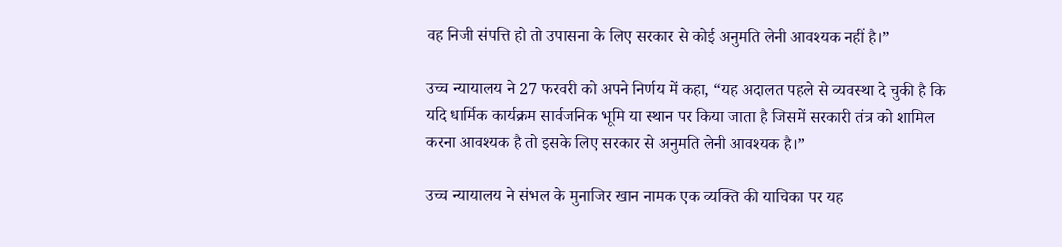वह निजी संपत्ति हो तो उपासना के लिए सरकार से कोई अनुमति लेनी आवश्यक नहीं है।”

उच्च न्यायालय ने 27 फरवरी को अपने निर्णय में कहा, “यह अदालत पहले से व्यवस्था दे चुकी है कि यदि धार्मिक कार्यक्रम सार्वजनिक भूमि या स्थान पर किया जाता है जिसमें सरकारी तंत्र को शामिल करना आवश्यक है तो इसके लिए सरकार से अनुमति लेनी आवश्यक है।”

उच्च न्यायालय ने संभल के मुनाजिर खान नामक एक व्यक्ति की याचिका पर यह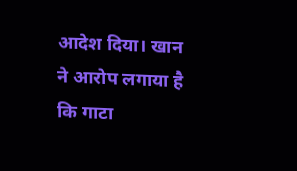आदेश दिया। खान ने आरोप लगाया है कि गाटा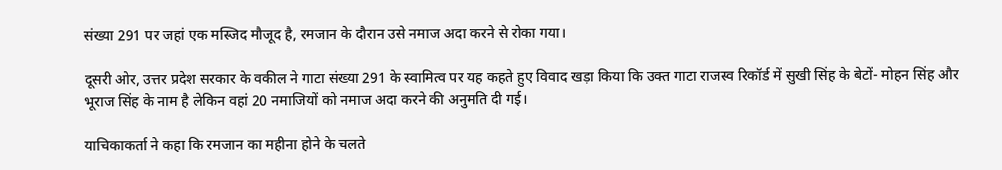संख्या 291 पर जहां एक मस्जिद मौजूद है, रमजान के दौरान उसे नमाज अदा करने से रोका गया।

दूसरी ओर, उत्तर प्रदेश सरकार के वकील ने गाटा संख्या 291 के स्वामित्व पर यह कहते हुए विवाद खड़ा किया कि उक्त गाटा राजस्व रिकॉर्ड में सुखी सिंह के बेटों- मोहन सिंह और भूराज सिंह के नाम है लेकिन वहां 20 नमाजियों को नमाज अदा करने की अनुमति दी गई।

याचिकाकर्ता ने कहा कि रमजान का महीना होने के चलते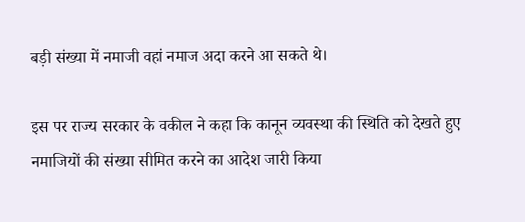बड़ी संख्या में नमाजी वहां नमाज अदा करने आ सकते थे।

इस पर राज्य सरकार के वकील ने कहा कि कानून व्यवस्था की स्थिति को देखते हुए नमाजियों की संख्या सीमित करने का आदेश जारी किया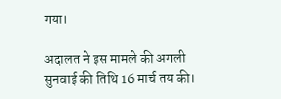गया।

अदालत ने इस मामले की अगली सुनवाई की तिथि 16 मार्च तय की।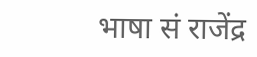भाषा सं राजेंद्र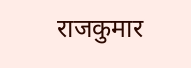राजकुमार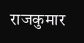राजकुमार